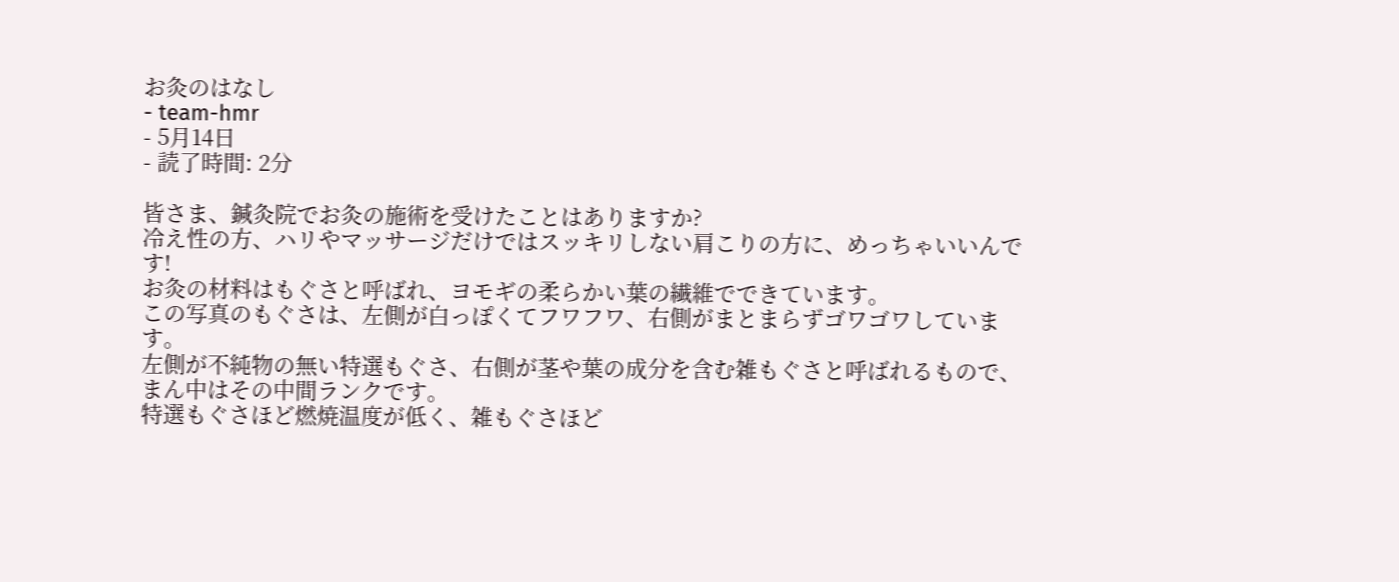お灸のはなし
- team-hmr
- 5月14日
- 読了時間: 2分

皆さま、鍼灸院でお灸の施術を受けたことはありますか?
冷え性の方、ハリやマッサージだけではスッキリしない肩こりの方に、めっちゃいいんです!
お灸の材料はもぐさと呼ばれ、ヨモギの柔らかい葉の繊維でできています。
この写真のもぐさは、左側が白っぽくてフワフワ、右側がまとまらずゴワゴワしています。
左側が不純物の無い特選もぐさ、右側が茎や葉の成分を含む雑もぐさと呼ばれるもので、まん中はその中間ランクです。
特選もぐさほど燃焼温度が低く、雑もぐさほど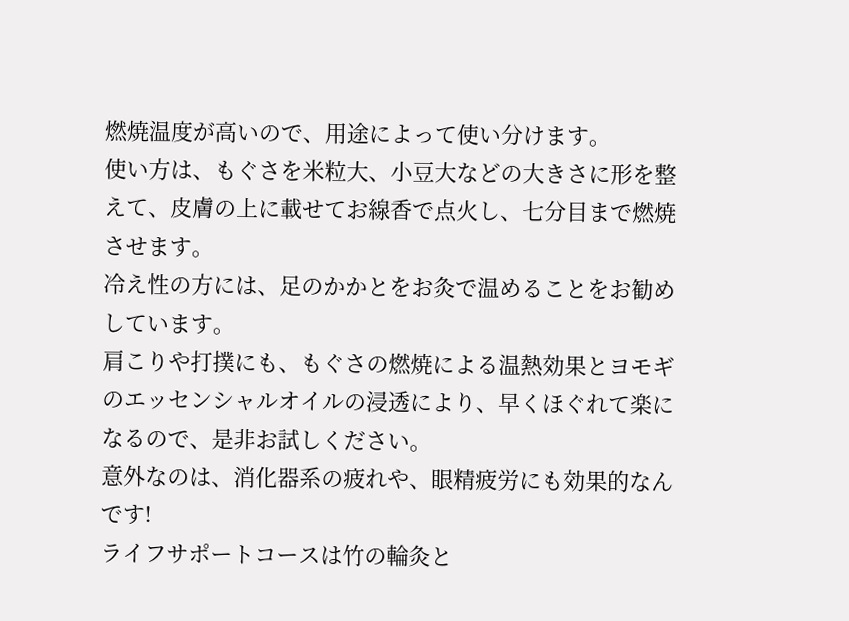燃焼温度が高いので、用途によって使い分けます。
使い方は、もぐさを米粒大、小豆大などの大きさに形を整えて、皮膚の上に載せてお線香で点火し、七分目まで燃焼させます。
冷え性の方には、足のかかとをお灸で温めることをお勧めしています。
肩こりや打撲にも、もぐさの燃焼による温熱効果とヨモギのエッセンシャルオイルの浸透により、早くほぐれて楽になるので、是非お試しください。
意外なのは、消化器系の疲れや、眼精疲労にも効果的なんです!
ライフサポートコースは竹の輪灸と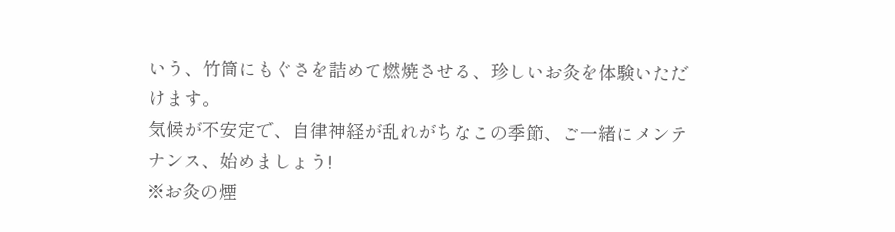いう、竹筒にもぐさを詰めて燃焼させる、珍しいお灸を体験いただけます。
気候が不安定で、自律神経が乱れがちなこの季節、ご一緒にメンテナンス、始めましょう!
※お灸の煙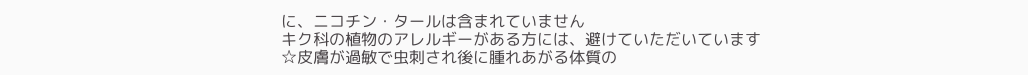に、ニコチン・タールは含まれていません
キク科の植物のアレルギーがある方には、避けていただいています
☆皮膚が過敏で虫刺され後に腫れあがる体質の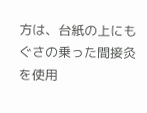方は、台紙の上にもぐさの乗った間接灸を使用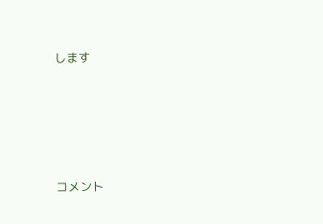します





コメント